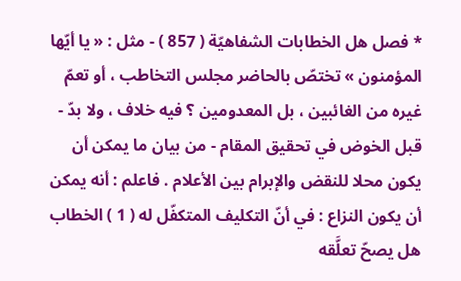* فصل هل الخطابات الشفاهيّة ( 857 ) - مثل : « يا أيّها المؤمنون » تختصّ بالحاضر مجلس التخاطب ، أو تعمّ غيره من الغائبين ، بل المعدومين ؟ فيه خلاف ، ولا بدّ - قبل الخوض في تحقيق المقام - من بيان ما يمكن أن يكون محلا للنقض والإبرام بين الأعلام . فاعلم : أنه يمكن أن يكون النزاع : في أنّ التكليف المتكفّل له ( 1 ) الخطاب هل يصحّ تعلَّقه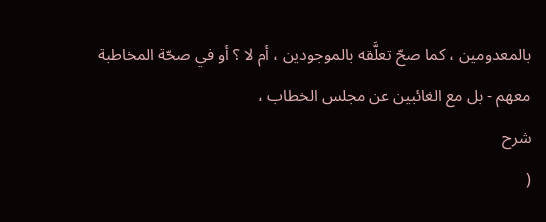بالمعدومين ، كما صحّ تعلَّقه بالموجودين ، أم لا ؟ أو في صحّة المخاطبة معهم - بل مع الغائبين عن مجلس الخطاب ،
شرح
(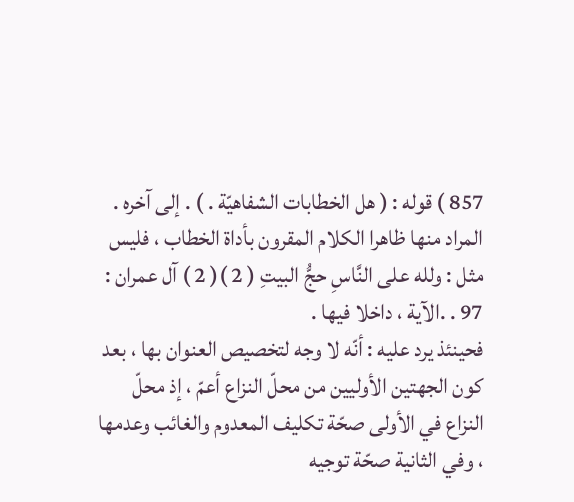857 ) قوله : ( هل الخطابات الشفاهيّة . ) . إلى آخره .
المراد منها ظاهرا الكلام المقرون بأداة الخطاب ، فليس مثل : ولله على النَّاسِ حجُّ البيتِ ( 2 )( 2 ) آل عمران : 97 . .الآية ، داخلا فيها .
فحينئذ يرد عليه : أنّه لا وجه لتخصيص العنوان بها ، بعد كون الجهتين الأوليين من محلّ النزاع أعمّ ، إذ محلّ النزاع في الأولى صحّة تكليف المعدوم والغائب وعدمها ، وفي الثانية صحّة توجيه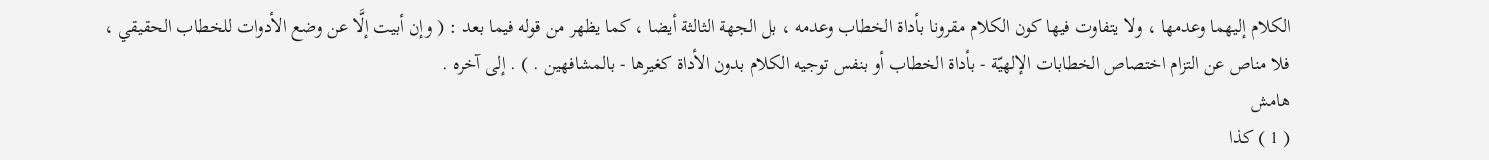الكلام إليهما وعدمها ، ولا يتفاوت فيها كون الكلام مقرونا بأداة الخطاب وعدمه ، بل الجهة الثالثة أيضا ، كما يظهر من قوله فيما بعد : ( وإن أبيت إلَّا عن وضع الأدوات للخطاب الحقيقي ، فلا مناص عن التزام اختصاص الخطابات الإلهيّة - بأداة الخطاب أو بنفس توجيه الكلام بدون الأداة كغيرها - بالمشافهين . ) . إلى آخره .
هامش
( 1 ) كذا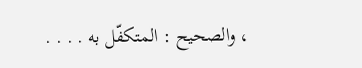، والصحيح : المتكفّل به . . . .